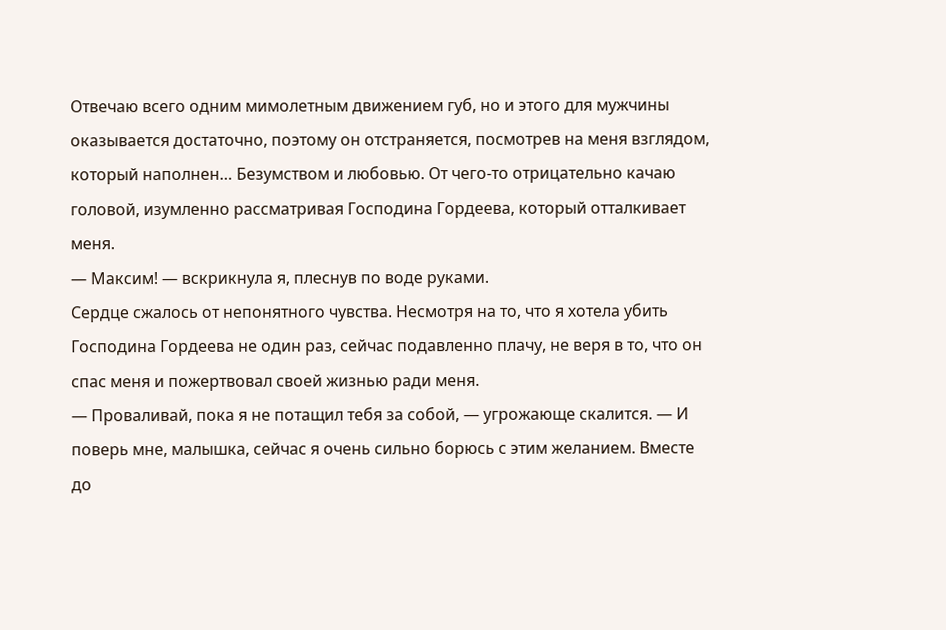Отвечаю всего одним мимолетным движением губ, но и этого для мужчины оказывается достаточно, поэтому он отстраняется, посмотрев на меня взглядом, который наполнен… Безумством и любовью. От чего-то отрицательно качаю головой, изумленно рассматривая Господина Гордеева, который отталкивает меня.
— Максим! — вскрикнула я, плеснув по воде руками.
Сердце сжалось от непонятного чувства. Несмотря на то, что я хотела убить Господина Гордеева не один раз, сейчас подавленно плачу, не веря в то, что он спас меня и пожертвовал своей жизнью ради меня.
— Проваливай, пока я не потащил тебя за собой, — угрожающе скалится. — И поверь мне, малышка, сейчас я очень сильно борюсь с этим желанием. Вместе до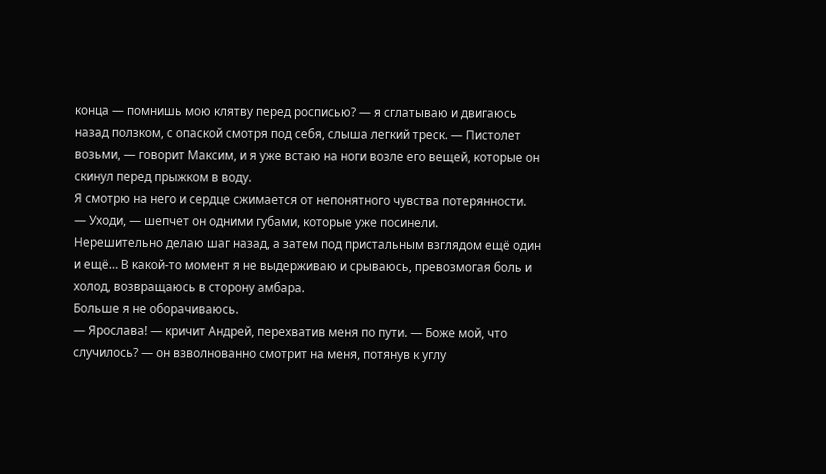конца — помнишь мою клятву перед росписью? — я сглатываю и двигаюсь назад ползком, с опаской смотря под себя, слыша легкий треск. — Пистолет возьми, — говорит Максим, и я уже встаю на ноги возле его вещей, которые он скинул перед прыжком в воду.
Я смотрю на него и сердце сжимается от непонятного чувства потерянности.
— Уходи, — шепчет он одними губами, которые уже посинели.
Нерешительно делаю шаг назад, а затем под пристальным взглядом ещё один и ещё… В какой-то момент я не выдерживаю и срываюсь, превозмогая боль и холод, возвращаюсь в сторону амбара.
Больше я не оборачиваюсь.
— Ярослава! — кричит Андрей, перехватив меня по пути. — Боже мой, что случилось? — он взволнованно смотрит на меня, потянув к углу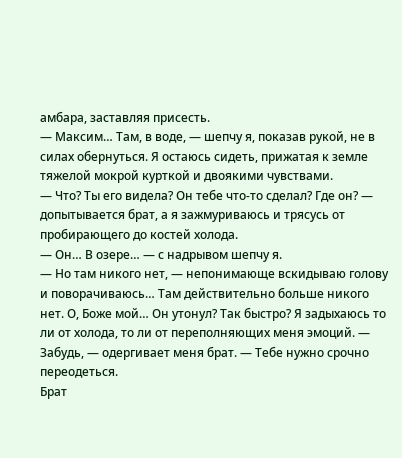амбара, заставляя присесть.
— Максим… Там, в воде, — шепчу я, показав рукой, не в силах обернуться. Я остаюсь сидеть, прижатая к земле тяжелой мокрой курткой и двоякими чувствами.
— Что? Ты его видела? Он тебе что-то сделал? Где он? — допытывается брат, а я зажмуриваюсь и трясусь от пробирающего до костей холода.
— Он… В озере… — с надрывом шепчу я.
— Но там никого нет, — непонимающе вскидываю голову и поворачиваюсь… Там действительно больше никого нет. О, Боже мой… Он утонул? Так быстро? Я задыхаюсь то ли от холода, то ли от переполняющих меня эмоций. — Забудь, — одергивает меня брат. — Тебе нужно срочно переодеться.
Брат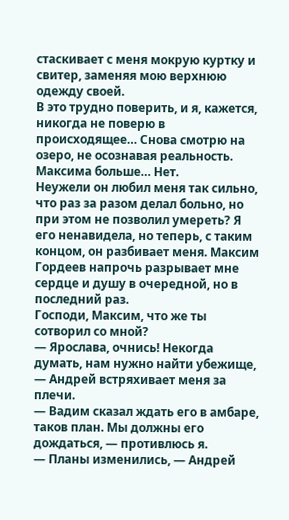стаскивает с меня мокрую куртку и свитер, заменяя мою верхнюю одежду своей.
В это трудно поверить, и я, кажется, никогда не поверю в происходящее… Снова смотрю на озеро, не осознавая реальность. Максима больше… Нет.
Неужели он любил меня так сильно, что раз за разом делал больно, но при этом не позволил умереть? Я его ненавидела, но теперь, с таким концом, он разбивает меня. Максим Гордеев напрочь разрывает мне сердце и душу в очередной, но в последний раз.
Господи, Максим, что же ты сотворил со мной?
— Ярослава, очнись! Некогда думать, нам нужно найти убежище, — Андрей встряхивает меня за плечи.
— Вадим сказал ждать его в амбаре, таков план. Мы должны его дождаться, — противлюсь я.
— Планы изменились, — Андрей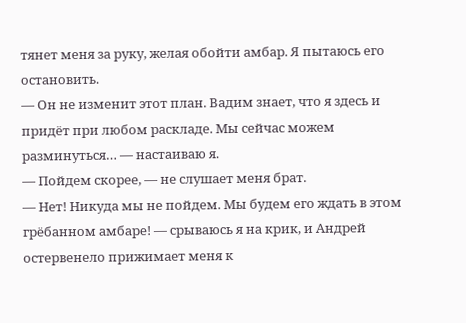тянет меня за руку, желая обойти амбар. Я пытаюсь его остановить.
— Он не изменит этот план. Вадим знает, что я здесь и придёт при любом раскладе. Мы сейчас можем разминуться… — настаиваю я.
— Пойдем скорее, — не слушает меня брат.
— Нет! Никуда мы не пойдем. Мы будем его ждать в этом грёбанном амбаре! — срываюсь я на крик, и Андрей остервенело прижимает меня к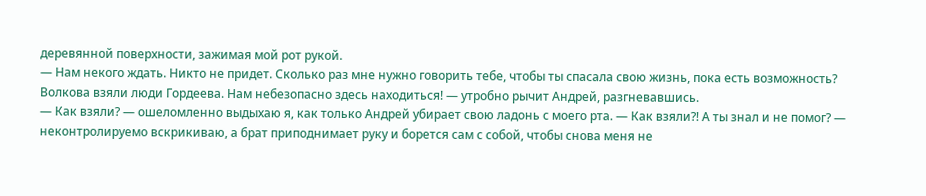деревянной поверхности, зажимая мой рот рукой.
— Нам некого ждать. Никто не придет. Сколько раз мне нужно говорить тебе, чтобы ты спасала свою жизнь, пока есть возможность? Волкова взяли люди Гордеева. Нам небезопасно здесь находиться! — утробно рычит Андрей, разгневавшись.
— Как взяли? — ошеломленно выдыхаю я, как только Андрей убирает свою ладонь с моего рта. — Как взяли?! А ты знал и не помог? — неконтролируемо вскрикиваю, а брат приподнимает руку и борется сам с собой, чтобы снова меня не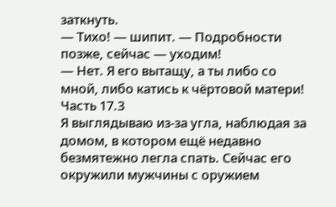заткнуть.
— Тихо! — шипит. — Подробности позже, сейчас — уходим!
— Нет. Я его вытащу, а ты либо со мной, либо катись к чёртовой матери!
Часть 17.3
Я выглядываю из-за угла, наблюдая за домом, в котором ещё недавно безмятежно легла спать. Сейчас его окружили мужчины с оружием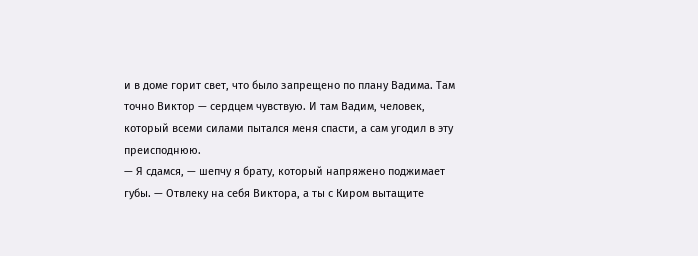и в доме горит свет, что было запрещено по плану Вадима. Там точно Виктор — сердцем чувствую. И там Вадим, человек, который всеми силами пытался меня спасти, а сам угодил в эту преисподнюю.
— Я сдамся, — шепчу я брату, который напряжено поджимает губы. — Отвлеку на себя Виктора, а ты с Киром вытащите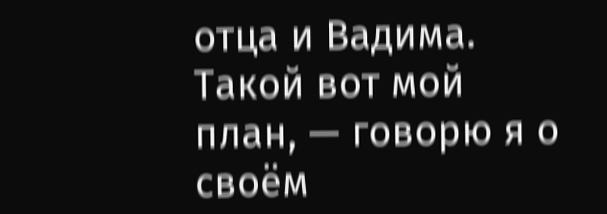отца и Вадима. Такой вот мой план, — говорю я о своём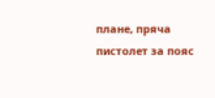плане, пряча пистолет за пояс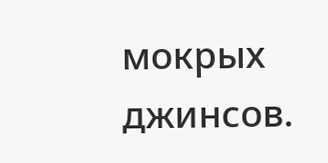мокрых джинсов.